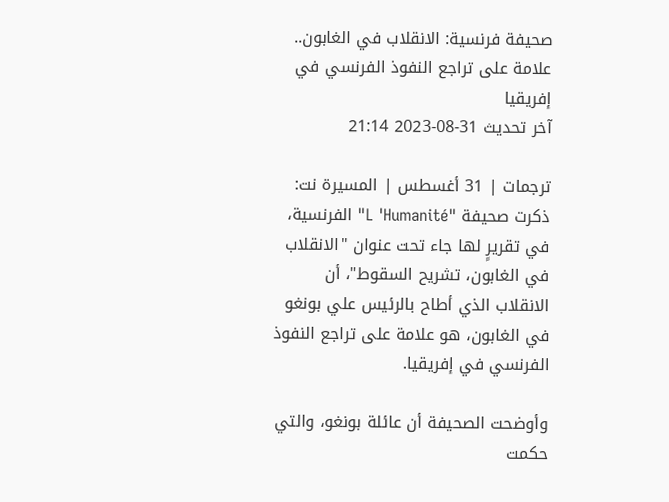صحيفة فرنسية: الانقلاب في الغابون.. علامة على تراجع النفوذ الفرنسي في إفريقيا
آخر تحديث 31-08-2023 21:14

ترجمات | 31 أغسطس | المسيرة نت: ذكرت صحيفة "L 'Humanité" الفرنسية، في تقريرٍ لها جاء تحت عنوان "الانقلاب في الغابون، تشريح السقوط"، أن الانقلاب الذي أطاح بالرئيس علي بونغو في الغابون، هو علامة على تراجع النفوذ الفرنسي في إفريقيا.

وأوضحت الصحيفة أن عائلة بونغو، والتي حكمت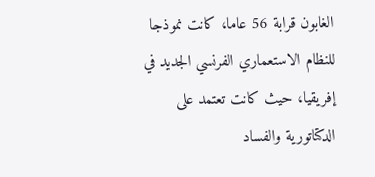الغابون قرابة 56 عاما، كانت نموذجا للنظام الاستعماري الفرنسي الجديد في إفريقيا، حيث كانت تعتمد على الدكتاتورية والفساد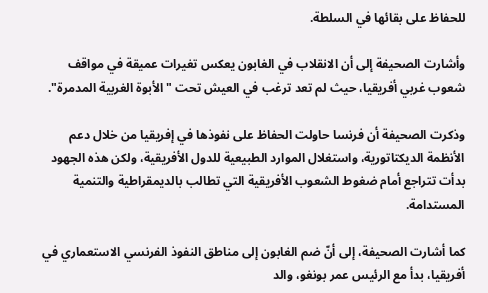للحفاظ على بقائها في السلطة.

وأشارت الصحيفة إلى أن الانقلاب في الغابون يعكس تغيرات عميقة في مواقف شعوب غربي أفريقيا، حيث لم تعد ترغب في العيش تحت "الأبوة الغربية المدمرة".

وذكرت الصحيفة أن فرنسا حاولت الحفاظ على نفوذها في إفريقيا من خلال دعم الأنظمة الديكتاتورية، واستغلال الموارد الطبيعية للدول الأفريقية، ولكن هذه الجهود بدأت تتراجع أمام ضغوط الشعوب الأفريقية التي تطالب بالديمقراطية والتنمية المستدامة.

كما أشارت الصحيفة، إلى أنّ ضم الغابون إلى مناطق النفوذ الفرنسي الاستعماري في أفريقيا، بدأ مع الرئيس عمر بونغو، والد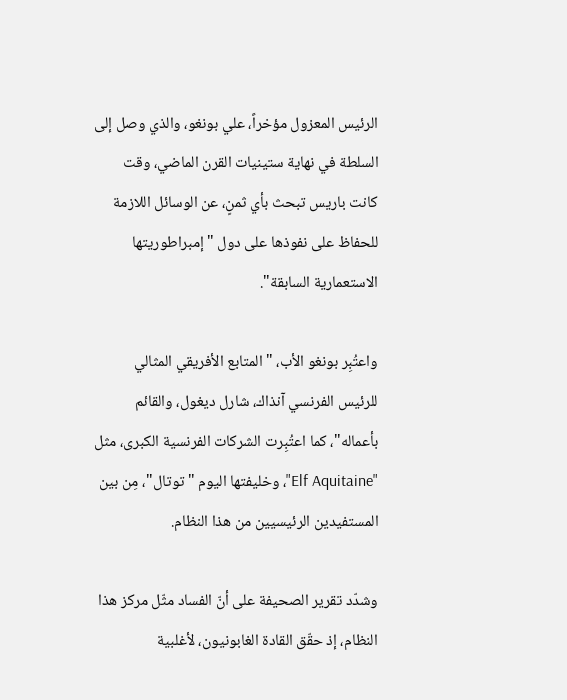الرئيس المعزول مؤخراً، علي بونغو، والذي وصل إلى السلطة في نهاية ستينيات القرن الماضي، وقت كانت باريس تبحث بأي ثمنٍ، عن الوسائل اللازمة للحفاظ على نفوذها على دول "إمبراطوريتها الاستعمارية السابقة".

واعتُبِر بونغو الأب، "المتابع الأفريقي المثالي للرئيس الفرنسي آنذاك، شارل ديغول، والقائم بأعماله"، كما اعتُبِرت الشركات الفرنسية الكبرى، مثل "Elf Aquitaine"، وخليفتها اليوم "توتال"، مِن بين المستفيدين الرئيسيين من هذا النظام.

وشدّد تقرير الصحيفة على أنّ الفساد مثّل مركز هذا النظام، إذ حقّق القادة الغابونيون، لأغلبية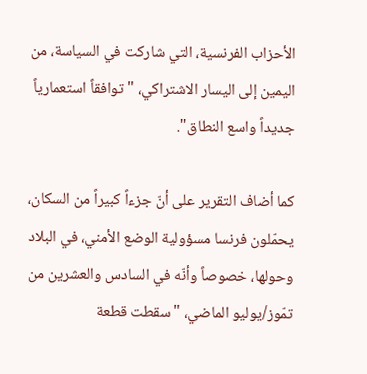الأحزاب الفرنسية، التي شاركت في السياسة، من اليمين إلى اليسار الاشتراكي، "توافقاً استعمارياً جديداً واسع النطاق".

كما أضاف التقرير على أنّ جزءاً كبيراً من السكان، يحمّلون فرنسا مسؤولية الوضع الأمني، في البلاد وحولها، خصوصاً وأنّه في السادس والعشرين من تمّوز/يوليو الماضي، "سقطت قطعة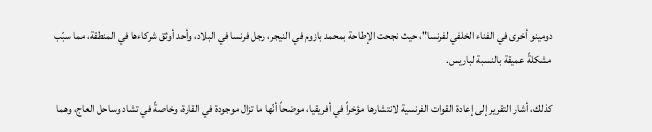دومينو أخرى في الفناء الخلفي لفرنسا"، حيث نجحت الإطاحة بمحمد بازوم في النيجر، رجل فرنسا في البلاد، وأحد أوثق شركاءها في المنطقة، مما سبّب مشكلةً عميقة بالنسبة لباريس.

كذلك، أشار التقرير إلى إعادة القوات الفرنسية لانتشارها مؤخراً في أفريقيا، موضحاً أنّها ما تزال موجودة في القارة، وخاصةً في تشاد وساحل العاج، وهما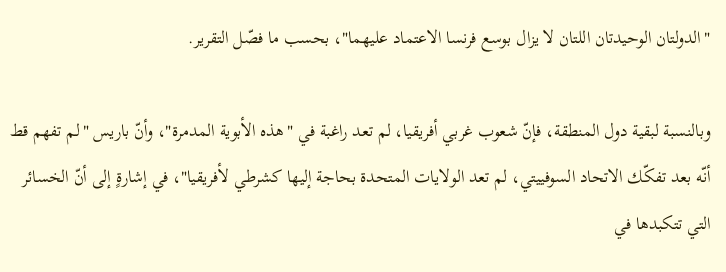"الدولتان الوحيدتان اللتان لا يزال بوسع فرنسا الاعتماد عليهما"، بحسب ما فصّل التقرير.

وبالنسبة لبقية دول المنطقة، فإنّ شعوب غربي أفريقيا، لم تعد راغبة في "هذه الأبوية المدمرة"، وأنّ باريس "لم تفهم قط أنّه بعد تفكّك الاتحاد السوفييتي، لم تعد الولايات المتحدة بحاجة إليها كشرطي لأفريقيا"، في إشارةٍ إلى أنّ الخسائر التي تتكبدها في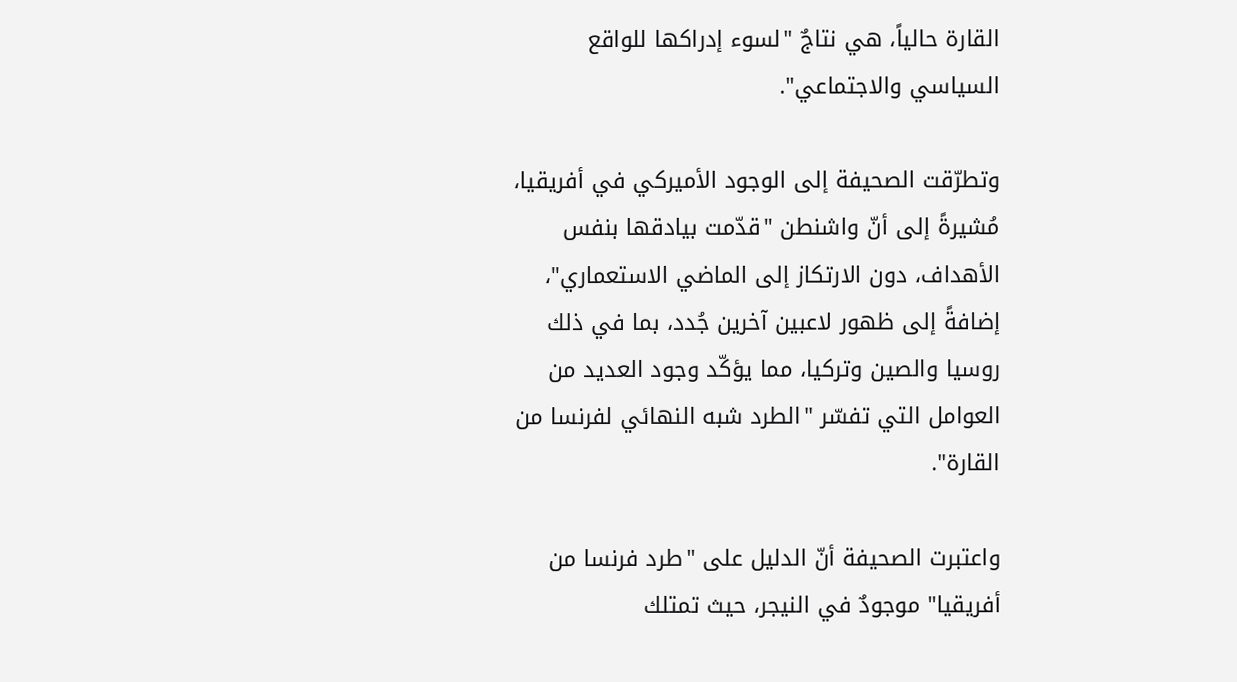القارة حالياً، هي نتاجٌ "لسوء إدراكها للواقع السياسي والاجتماعي".

وتطرّقت الصحيفة إلى الوجود الأميركي في أفريقيا، مُشيرةً إلى أنّ واشنطن "قدّمت بيادقها بنفس الأهداف، دون الارتكاز إلى الماضي الاستعماري"، إضافةً إلى ظهور لاعبين آخرين جُدد، بما في ذلك روسيا والصين وتركيا، مما يؤكّد وجود العديد من العوامل التي تفسّر "الطرد شبه النهائي لفرنسا من القارة".

واعتبرت الصحيفة أنّ الدليل على "طرد فرنسا من أفريقيا" موجودٌ في النيجر، حيث تمتلك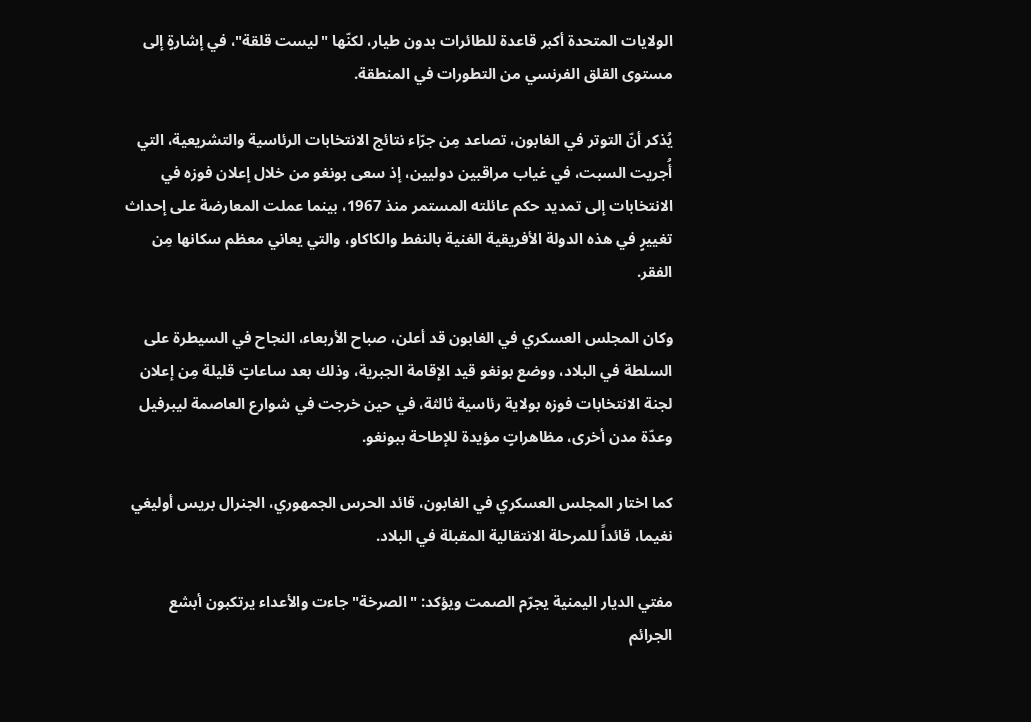الولايات المتحدة أكبر قاعدة للطائرات بدون طيار، لكنّها "ليست قلقة"، في إشارةٍ إلى مستوى القلق الفرنسي من التطورات في المنطقة.

يُذكر أنّ التوتر في الغابون، تصاعد مِن جرّاء نتائج الانتخابات الرئاسية والتشريعية، التي أُجريت السبت، في غياب مراقبين دوليين، إذ سعى بونغو من خلال إعلان فوزه في الانتخابات إلى تمديد حكم عائلته المستمر منذ 1967، بينما عملت المعارضة على إحداث تغييرٍ في هذه الدولة الأفريقية الغنية بالنفط والكاكاو، والتي يعاني معظم سكانها مِن الفقر.

وكان المجلس العسكري في الغابون قد أعلن، صباح الأربعاء، النجاح في السيطرة على السلطة في البلاد، ووضع بونغو قيد الإقامة الجبرية، وذلك بعد ساعاتٍ قليلة مِن إعلان لجنة الانتخابات فوزه بولاية رئاسية ثالثة، في حين خرجت في شوارع العاصمة ليبرفيل وعدّة مدن أخرى، مظاهراتٍ مؤيدة للإطاحة ببونغو.

كما اختار المجلس العسكري في الغابون، قائد الحرس الجمهوري، الجنرال بريس أوليغي نغيما، قائداً للمرحلة الانتقالية المقبلة في البلاد.

مفتي الديار اليمنية يجرّم الصمت ويؤكد: "الصرخة" جاءت والأعداء يرتكبون أبشع الجرائم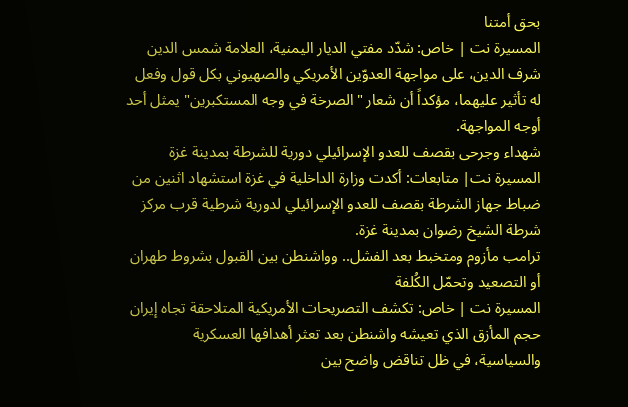بحق أمتنا
المسيرة نت | خاص: شدّد مفتي الديار اليمنية، العلامة شمس الدين شرف الدين، على مواجهة العدوّين الأمريكي والصهيوني بكل قول وفعل له تأثير عليهما، مؤكداً أن شعار "الصرخة في وجه المستكبرين" يمثل أحد أوجه المواجهة.
شهداء وجرحى بقصف للعدو الإسرائيلي دورية للشرطة بمدينة غزة
المسيرة نت| متابعات: أكدت وزارة الداخلية في غزة استشهاد اثنين من ضباط جهاز الشرطة بقصف للعدو الإسرائيلي لدورية شرطية قرب مركز شرطة الشيخ رضوان بمدينة غزة.
ترامب مأزوم ومتخبط بعد الفشل.. وواشنطن بين القبول بشروط طهران أو التصعيد وتحمّل الكُلفة
المسيرة نت | خاص: تكشف التصريحات الأمريكية المتلاحقة تجاه إيران حجم المأزق الذي تعيشه واشنطن بعد تعثر أهدافها العسكرية والسياسية، في ظل تناقض واضح بين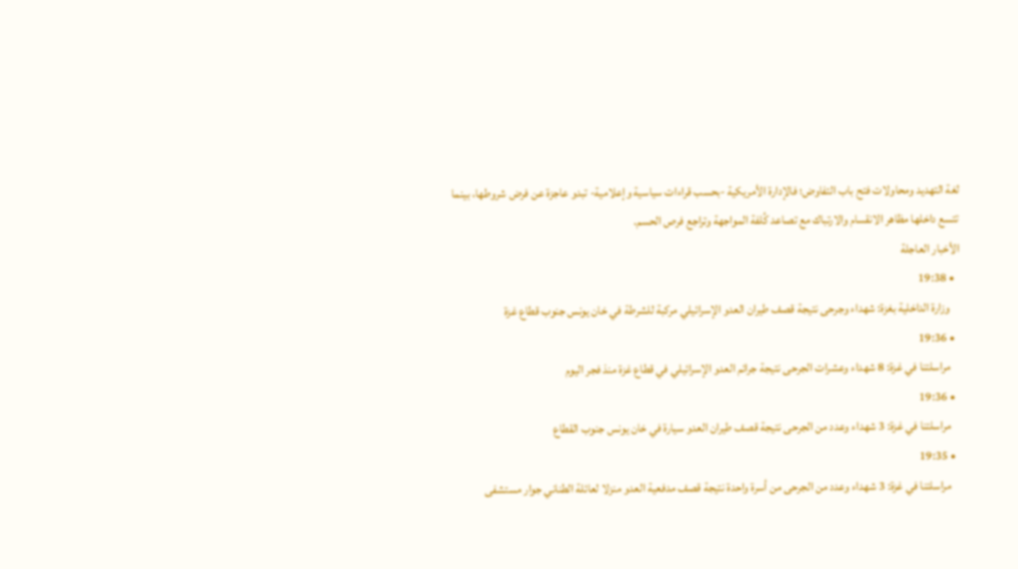لغة التهديد ومحاولات فتح باب التفاوض؛ فالإدارة الأمريكية -بحسب قراءات سياسية وإعلامية- تبدو عاجزة عن فرض شروطها، بينما تتسع داخلها مظاهر الانقسام والارتباك مع تصاعد كُلفة المواجهة وتراجع فرص الحسم.
الأخبار العاجلة
  • 19:38
    وزارة الداخلية بغزة: شهداء وجرحى نتيجة قصف طيران العدو الإسرائيلي مركبة للشرطة في خان يونس جنوب قطاع غزة
  • 19:36
    مراسلتنا في غزة: 8 شهداء وعشرات الجرحى نتيجة جرائم العدو الإسرائيلي في قطاع غزة منذ فجر اليوم
  • 19:36
    مراسلتنا في غزة: 3 شهداء وعدد من الجرحى نتيجة قصف طيران العدو سيارة في خان يونس جنوب القطاع
  • 19:35
    مراسلتنا في غزة: 3 شهداء وعدد من الجرحى من أسرة واحدة نتيجة قصف مدفعية العدو منزلا لعائلة الطناني جوار مستشفى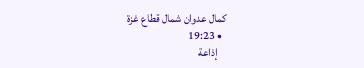كمال عدوان شمال قطاع غزة
  • 19:23
    إذاعة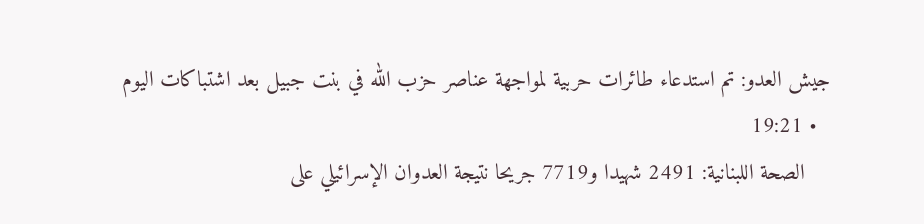جيش العدو: تم استدعاء طائرات حربية لمواجهة عناصر حزب الله في بنت جبيل بعد اشتباكات اليوم
  • 19:21
    الصحة اللبنانية: 2491 شهيدا و7719 جريحا نتيجة العدوان الإسرائيلي على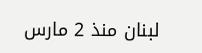لبنان منذ 2 مارس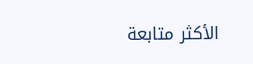الأكثر متابعة